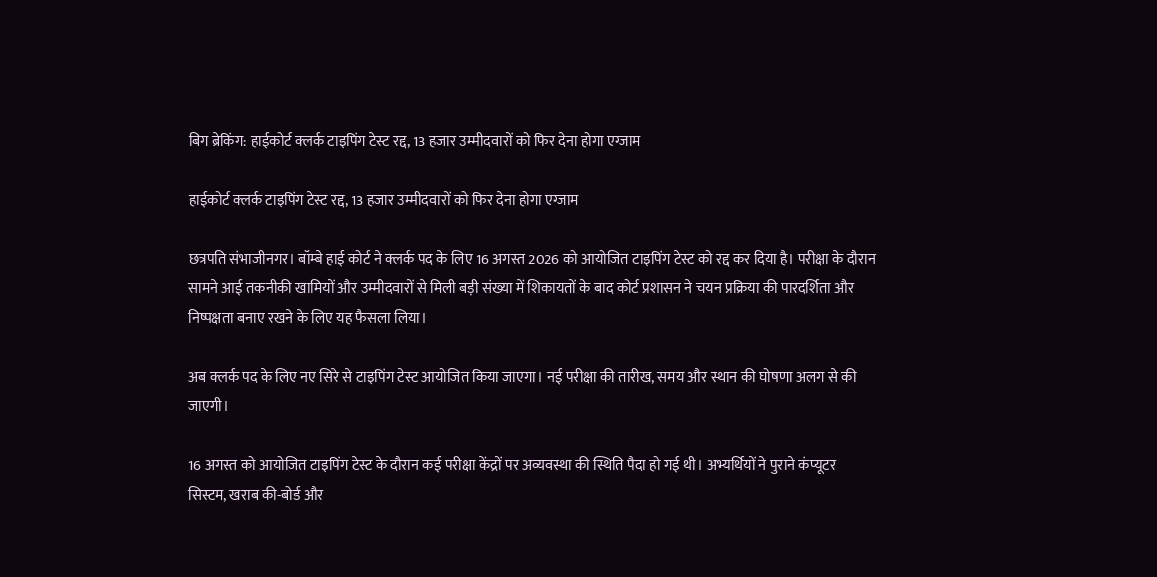बिग ब्रेकिंग: हाईकोर्ट क्लर्क टाइपिंग टेस्ट रद्द, 13 हजार उम्मीदवारों को फिर देना होगा एग्जाम

हाईकोर्ट क्लर्क टाइपिंग टेस्ट रद्द, 13 हजार उम्मीदवारों को फिर देना होगा एग्जाम

छत्रपति संभाजीनगर। बॉम्बे हाई कोर्ट ने क्लर्क पद के लिए 16 अगस्त 2026 को आयोजित टाइपिंग टेस्ट को रद्द कर दिया है। परीक्षा के दौरान सामने आई तकनीकी खामियों और उम्मीदवारों से मिली बड़ी संख्या में शिकायतों के बाद कोर्ट प्रशासन ने चयन प्रक्रिया की पारदर्शिता और निष्पक्षता बनाए रखने के लिए यह फैसला लिया।

अब क्लर्क पद के लिए नए सिरे से टाइपिंग टेस्ट आयोजित किया जाएगा। नई परीक्षा की तारीख, समय और स्थान की घोषणा अलग से की जाएगी।

16 अगस्त को आयोजित टाइपिंग टेस्ट के दौरान कई परीक्षा केंद्रों पर अव्यवस्था की स्थिति पैदा हो गई थी। अभ्यर्थियों ने पुराने कंप्यूटर सिस्टम, खराब की-बोर्ड और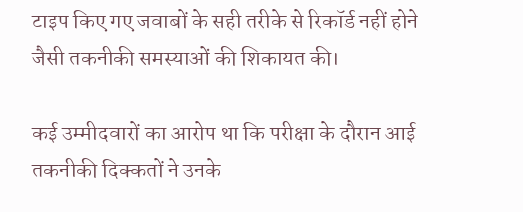टाइप किए गए जवाबों के सही तरीके से रिकॉर्ड नहीं होने जैसी तकनीकी समस्याओं की शिकायत की।

कई उम्मीदवारों का आरोप था कि परीक्षा के दौरान आई तकनीकी दिक्कतों ने उनके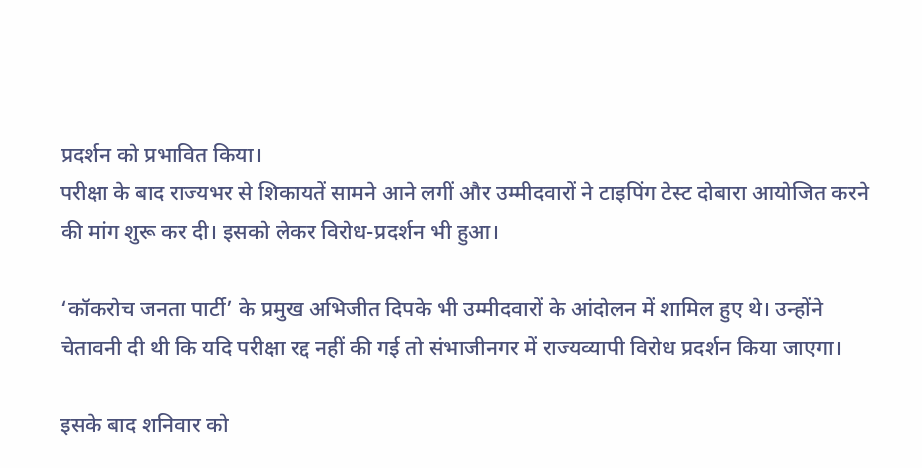प्रदर्शन को प्रभावित किया।
परीक्षा के बाद राज्यभर से शिकायतें सामने आने लगीं और उम्मीदवारों ने टाइपिंग टेस्ट दोबारा आयोजित करने की मांग शुरू कर दी। इसको लेकर विरोध-प्रदर्शन भी हुआ।

‘कॉकरोच जनता पार्टी’ के प्रमुख अभिजीत दिपके भी उम्मीदवारों के आंदोलन में शामिल हुए थे। उन्होंने चेतावनी दी थी कि यदि परीक्षा रद्द नहीं की गई तो संभाजीनगर में राज्यव्यापी विरोध प्रदर्शन किया जाएगा।

इसके बाद शनिवार को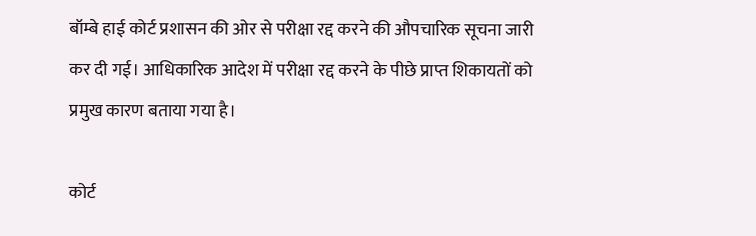बॉम्बे हाई कोर्ट प्रशासन की ओर से परीक्षा रद्द करने की औपचारिक सूचना जारी कर दी गई। आधिकारिक आदेश में परीक्षा रद्द करने के पीछे प्राप्त शिकायतों को प्रमुख कारण बताया गया है।

कोर्ट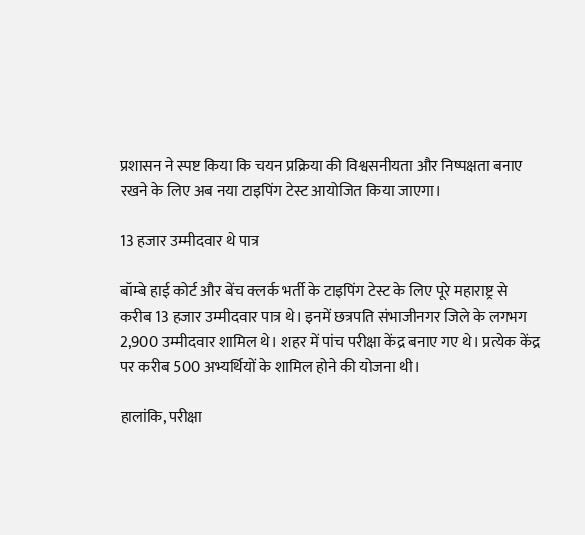प्रशासन ने स्पष्ट किया कि चयन प्रक्रिया की विश्वसनीयता और निष्पक्षता बनाए रखने के लिए अब नया टाइपिंग टेस्ट आयोजित किया जाएगा।

13 हजार उम्मीदवार थे पात्र

बॉम्बे हाई कोर्ट और बेंच क्लर्क भर्ती के टाइपिंग टेस्ट के लिए पूरे महाराष्ट्र से करीब 13 हजार उम्मीदवार पात्र थे। इनमें छत्रपति संभाजीनगर जिले के लगभग 2,900 उम्मीदवार शामिल थे। शहर में पांच परीक्षा केंद्र बनाए गए थे। प्रत्येक केंद्र पर करीब 500 अभ्यर्थियों के शामिल होने की योजना थी।

हालांकि, परीक्षा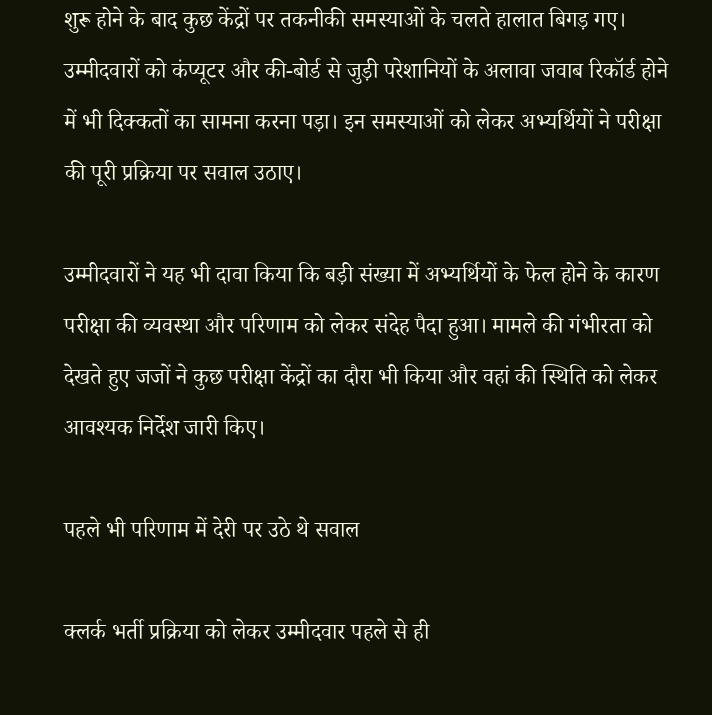शुरू होने के बाद कुछ केंद्रों पर तकनीकी समस्याओं के चलते हालात बिगड़ गए। उम्मीदवारों को कंप्यूटर और की-बोर्ड से जुड़ी परेशानियों के अलावा जवाब रिकॉर्ड होने में भी दिक्कतों का सामना करना पड़ा। इन समस्याओं को लेकर अभ्यर्थियों ने परीक्षा की पूरी प्रक्रिया पर सवाल उठाए।

उम्मीदवारों ने यह भी दावा किया कि बड़ी संख्या में अभ्यर्थियों के फेल होने के कारण परीक्षा की व्यवस्था और परिणाम को लेकर संदेह पैदा हुआ। मामले की गंभीरता को देखते हुए जजों ने कुछ परीक्षा केंद्रों का दौरा भी किया और वहां की स्थिति को लेकर आवश्यक निर्देश जारी किए।

पहले भी परिणाम में देरी पर उठे थे सवाल

क्लर्क भर्ती प्रक्रिया को लेकर उम्मीदवार पहले से ही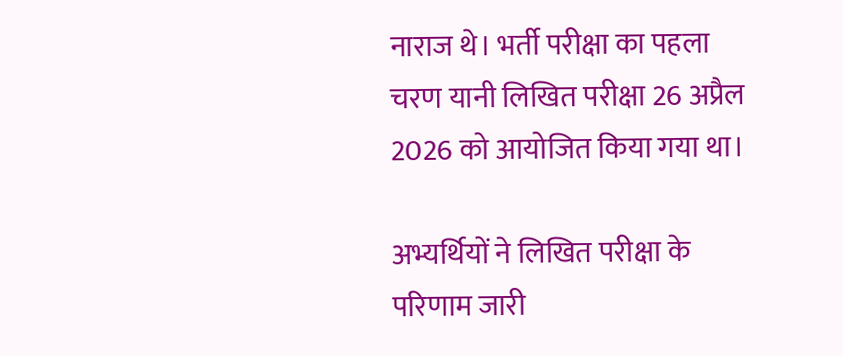नाराज थे। भर्ती परीक्षा का पहला चरण यानी लिखित परीक्षा 26 अप्रैल 2026 को आयोजित किया गया था।

अभ्यर्थियों ने लिखित परीक्षा के परिणाम जारी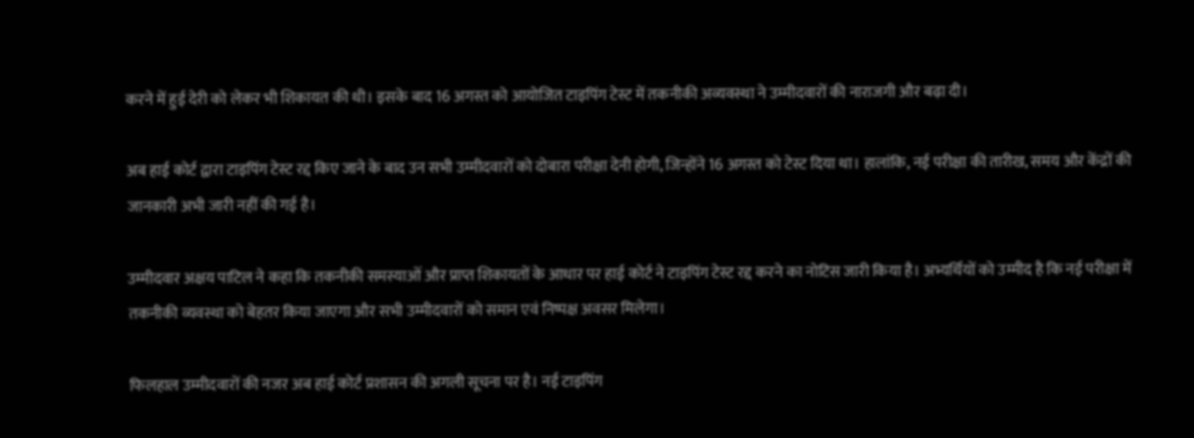करने में हुई देरी को लेकर भी शिकायत की थी। इसके बाद 16 अगस्त को आयोजित टाइपिंग टेस्ट में तकनीकी अव्यवस्था ने उम्मीदवारों की नाराजगी और बढ़ा दी।

अब हाई कोर्ट द्वारा टाइपिंग टेस्ट रद्द किए जाने के बाद उन सभी उम्मीदवारों को दोबारा परीक्षा देनी होगी, जिन्होंने 16 अगस्त को टेस्ट दिया था। हालांकि, नई परीक्षा की तारीख, समय और केंद्रों की जानकारी अभी जारी नहीं की गई है।

उम्मीदवार अक्षय पाटिल ने कहा कि तकनीकी समस्याओं और प्राप्त शिकायतों के आधार पर हाई कोर्ट ने टाइपिंग टेस्ट रद्द करने का नोटिस जारी किया है। अभ्यर्थियों को उम्मीद है कि नई परीक्षा में तकनीकी व्यवस्था को बेहतर किया जाएगा और सभी उम्मीदवारों को समान एवं निष्पक्ष अवसर मिलेगा।

फिलहाल उम्मीदवारों की नजर अब हाई कोर्ट प्रशासन की अगली सूचना पर है। नई टाइपिंग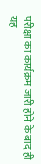परीक्षा का कार्यक्रम जारी होने के बाद ही यह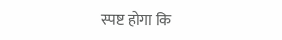स्पष्ट होगा कि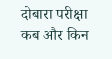दोबारा परीक्षा कब और किन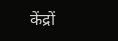केंद्रों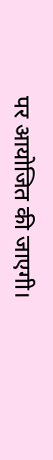पर आयोजित की जाएगी।